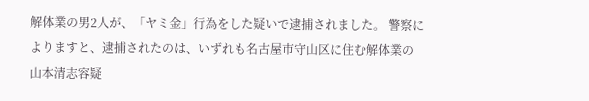解体業の男2人が、「ヤミ金」行為をした疑いで逮捕されました。 警察によりますと、逮捕されたのは、いずれも名古屋市守山区に住む解体業の山本清志容疑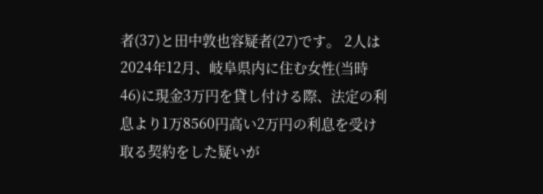者(37)と田中敦也容疑者(27)です。 2人は2024年12月、岐阜県内に住む女性(当時46)に現金3万円を貸し付ける際、法定の利息より1万8560円高い2万円の利息を受け取る契約をした疑いが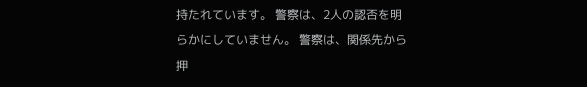持たれています。 警察は、2人の認否を明らかにしていません。 警察は、関係先から押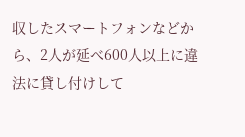収したスマートフォンなどから、2人が延べ600人以上に違法に貸し付けして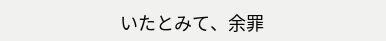いたとみて、余罪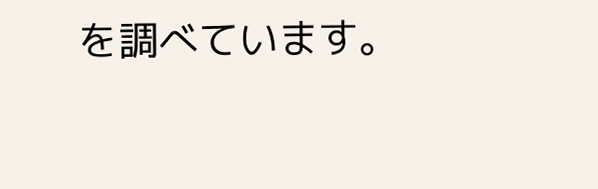を調べています。